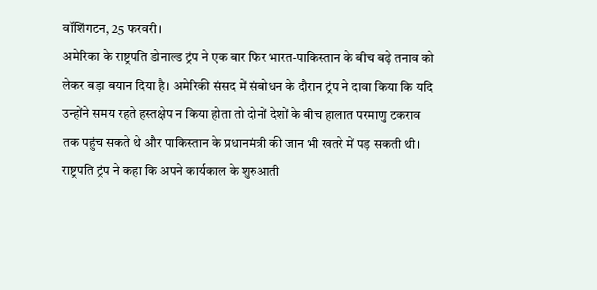वॉशिंगटन, 25 फरवरी।
अमेरिका के राष्ट्रपति डोनाल्ड ट्रंप ने एक बार फिर भारत-पाकिस्तान के बीच बढ़े तनाव को लेकर बड़ा बयान दिया है। अमेरिकी संसद में संबोधन के दौरान ट्रंप ने दावा किया कि यदि उन्होंने समय रहते हस्तक्षेप न किया होता तो दोनों देशों के बीच हालात परमाणु टकराव तक पहुंच सकते थे और पाकिस्तान के प्रधानमंत्री की जान भी खतरे में पड़ सकती थी।
राष्ट्रपति ट्रंप ने कहा कि अपने कार्यकाल के शुरुआती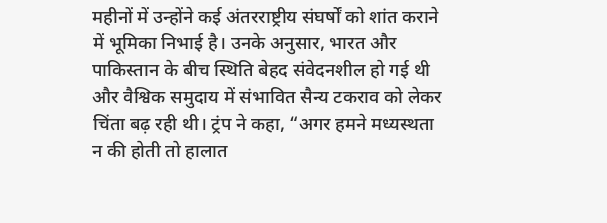महीनों में उन्होंने कई अंतरराष्ट्रीय संघर्षों को शांत कराने में भूमिका निभाई है। उनके अनुसार, भारत और पाकिस्तान के बीच स्थिति बेहद संवेदनशील हो गई थी और वैश्विक समुदाय में संभावित सैन्य टकराव को लेकर चिंता बढ़ रही थी। ट्रंप ने कहा, “अगर हमने मध्यस्थता न की होती तो हालात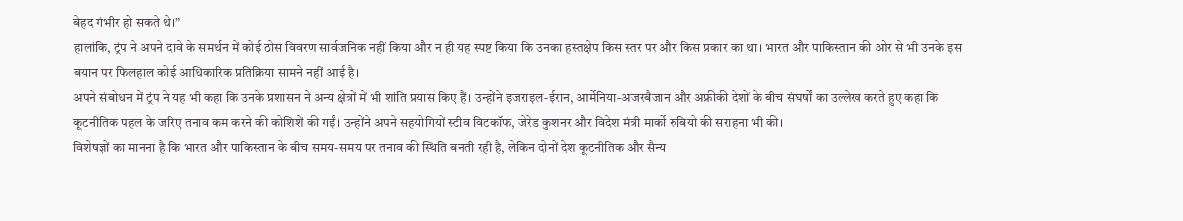बेहद गंभीर हो सकते थे।”
हालांकि, ट्रंप ने अपने दावे के समर्थन में कोई ठोस विवरण सार्वजनिक नहीं किया और न ही यह स्पष्ट किया कि उनका हस्तक्षेप किस स्तर पर और किस प्रकार का था। भारत और पाकिस्तान की ओर से भी उनके इस बयान पर फिलहाल कोई आधिकारिक प्रतिक्रिया सामने नहीं आई है।
अपने संबोधन में ट्रंप ने यह भी कहा कि उनके प्रशासन ने अन्य क्षेत्रों में भी शांति प्रयास किए हैं। उन्होंने इजराइल-ईरान, आर्मेनिया-अजरबैजान और अफ्रीकी देशों के बीच संघर्षों का उल्लेख करते हुए कहा कि कूटनीतिक पहल के जरिए तनाव कम करने की कोशिशें की गईं। उन्होंने अपने सहयोगियों स्टीव विटकॉफ, जेरेड कुशनर और विदेश मंत्री मार्को रुबियो की सराहना भी की।
विशेषज्ञों का मानना है कि भारत और पाकिस्तान के बीच समय-समय पर तनाव की स्थिति बनती रही है, लेकिन दोनों देश कूटनीतिक और सैन्य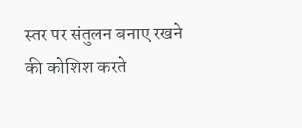स्तर पर संतुलन बनाए रखने की कोशिश करते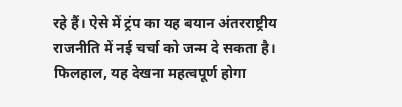रहे हैं। ऐसे में ट्रंप का यह बयान अंतरराष्ट्रीय राजनीति में नई चर्चा को जन्म दे सकता है।
फिलहाल, यह देखना महत्वपूर्ण होगा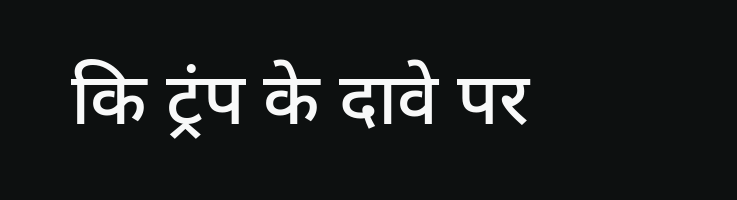कि ट्रंप के दावे पर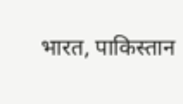भारत, पाकिस्तान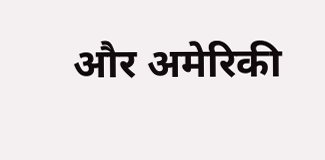और अमेरिकी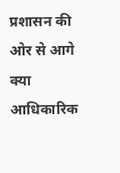प्रशासन की ओर से आगे क्या आधिकारिक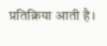प्रतिक्रिया आती है।